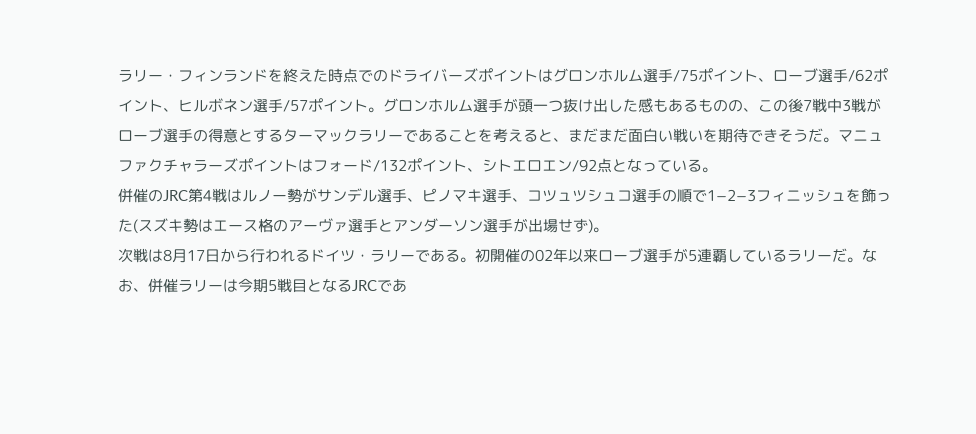ラリー・フィンランドを終えた時点でのドライバーズポイントはグロンホルム選手/75ポイント、ローブ選手/62ポイント、ヒルボネン選手/57ポイント。グロンホルム選手が頭一つ抜け出した感もあるものの、この後7戦中3戦がローブ選手の得意とするターマックラリーであることを考えると、まだまだ面白い戦いを期待できそうだ。マニュファクチャラーズポイントはフォード/132ポイント、シトエロエン/92点となっている。
併催のJRC第4戦はルノー勢がサンデル選手、ピノマキ選手、コツュツシュコ選手の順で1−2−3フィニッシュを飾った(スズキ勢はエース格のアーヴァ選手とアンダーソン選手が出場せず)。
次戦は8月17日から行われるドイツ・ラリーである。初開催の02年以来ローブ選手が5連覇しているラリーだ。なお、併催ラリーは今期5戦目となるJRCであ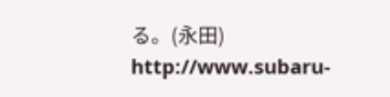る。(永田)
http://www.subaru-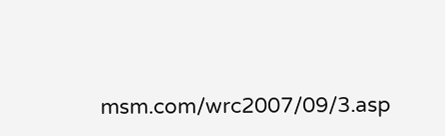msm.com/wrc2007/09/3.asp